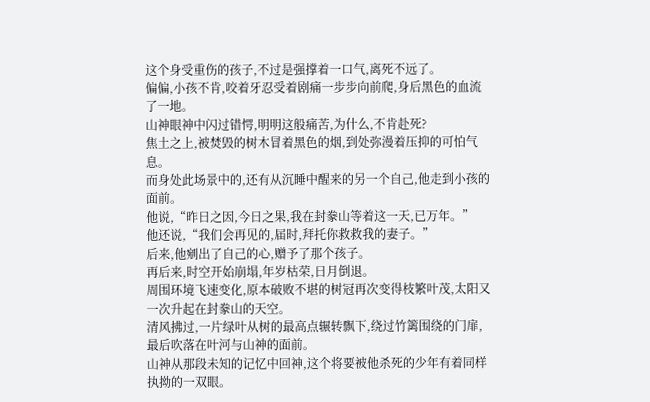这个身受重伤的孩子,不过是强撑着一口气,离死不远了。
偏偏,小孩不肯,咬着牙忍受着剧痛一步步向前爬,身后黑色的血流了一地。
山神眼神中闪过错愕,明明这般痛苦,为什么,不肯赴死?
焦土之上,被焚毁的树木冒着黑色的烟,到处弥漫着压抑的可怕气息。
而身处此场景中的,还有从沉睡中醒来的另一个自己,他走到小孩的面前。
他说,“昨日之因,今日之果,我在封豢山等着这一天,已万年。”
他还说,“我们会再见的,届时,拜托你救救我的妻子。”
后来,他剜出了自己的心,赠予了那个孩子。
再后来,时空开始崩塌,年岁枯荣,日月倒退。
周围环境飞速变化,原本破败不堪的树冠再次变得枝繁叶茂,太阳又一次升起在封豢山的天空。
清风拂过,一片绿叶从树的最高点辗转飘下,绕过竹篱围绕的门扉,最后吹落在叶河与山神的面前。
山神从那段未知的记忆中回神,这个将要被他杀死的少年有着同样执拗的一双眼。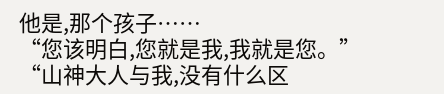他是,那个孩子……
“您该明白,您就是我,我就是您。”
“山神大人与我,没有什么区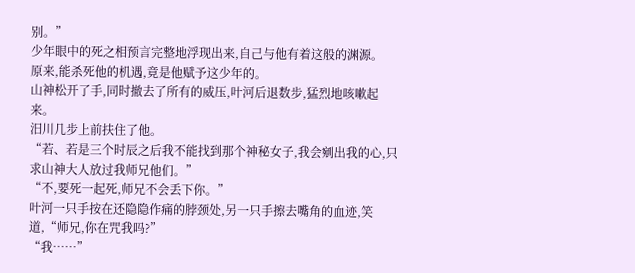别。”
少年眼中的死之相预言完整地浮现出来,自己与他有着这般的渊源。
原来,能杀死他的机遇,竟是他赋予这少年的。
山神松开了手,同时撤去了所有的威压,叶河后退数步,猛烈地咳嗽起来。
汨川几步上前扶住了他。
“若、若是三个时辰之后我不能找到那个神秘女子,我会剜出我的心,只求山神大人放过我师兄他们。”
“不,要死一起死,师兄不会丢下你。”
叶河一只手按在还隐隐作痛的脖颈处,另一只手擦去嘴角的血迹,笑道,“师兄,你在咒我吗?”
“我……”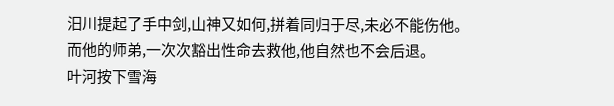汨川提起了手中剑,山神又如何,拼着同归于尽,未必不能伤他。
而他的师弟,一次次豁出性命去救他,他自然也不会后退。
叶河按下雪海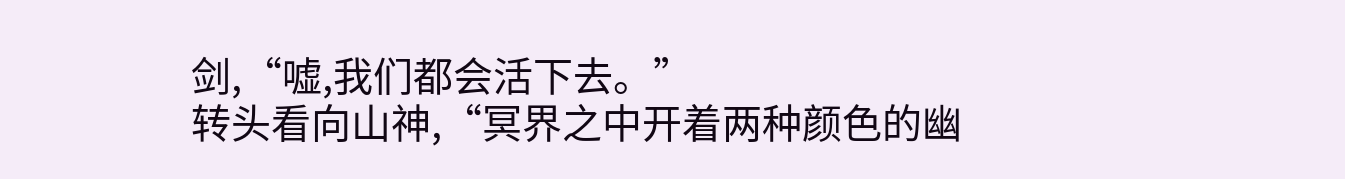剑,“嘘,我们都会活下去。”
转头看向山神,“冥界之中开着两种颜色的幽